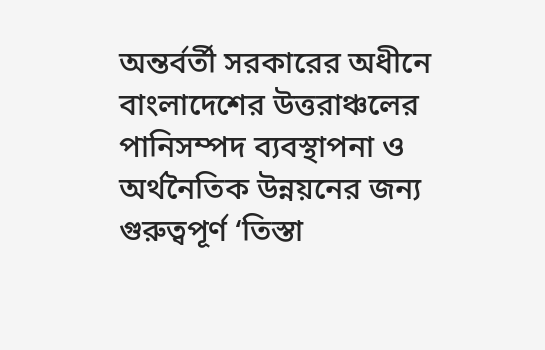অন্তর্বর্তী সরকারের অধীনে বাংলাদেশের উত্তরাঞ্চলের পানিসম্পদ ব্যবস্থাপনা ও অর্থনৈতিক উন্নয়নের জন্য গুরুত্বপূর্ণ ‘তিস্তা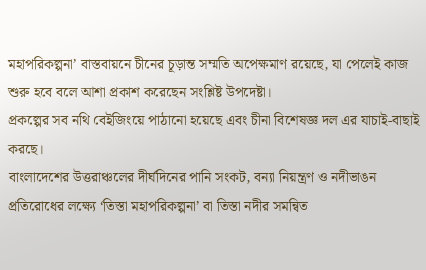মহাপরিকল্পনা’ বাস্তবায়নে চীনের চূড়ান্ত সম্মতি অপেক্ষমাণ রয়েছে, যা পেলেই কাজ শুরু হবে বলে আশা প্রকাশ করেছেন সংশ্লিষ্ট উপদেষ্টা।
প্রকল্পের সব নথি বেইজিংয়ে পাঠানো হয়েছে এবং চীনা বিশেষজ্ঞ দল এর যাচাই-বাছাই করছে।
বাংলাদেশের উত্তরাঞ্চলের দীর্ঘদিনের পানি সংকট, বন্যা নিয়ন্ত্রণ ও নদীভাঙন প্রতিরোধের লক্ষ্যে ‘তিস্তা মহাপরিকল্পনা’ বা তিস্তা নদীর সমন্বিত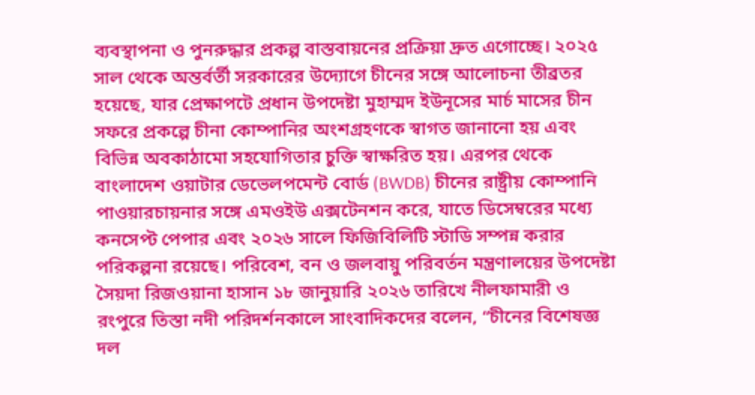ব্যবস্থাপনা ও পুনরুদ্ধার প্রকল্প বাস্তবায়নের প্রক্রিয়া দ্রুত এগোচ্ছে। ২০২৫ সাল থেকে অন্তর্বর্তী সরকারের উদ্যোগে চীনের সঙ্গে আলোচনা তীব্রতর হয়েছে, যার প্রেক্ষাপটে প্রধান উপদেষ্টা মুহাম্মদ ইউনূসের মার্চ মাসের চীন সফরে প্রকল্পে চীনা কোম্পানির অংশগ্রহণকে স্বাগত জানানো হয় এবং বিভিন্ন অবকাঠামো সহযোগিতার চুক্তি স্বাক্ষরিত হয়। এরপর থেকে বাংলাদেশ ওয়াটার ডেভেলপমেন্ট বোর্ড (BWDB) চীনের রাষ্ট্রীয় কোম্পানি পাওয়ারচায়নার সঙ্গে এমওইউ এক্সটেনশন করে, যাতে ডিসেম্বরের মধ্যে কনসেপ্ট পেপার এবং ২০২৬ সালে ফিজিবিলিটি স্টাডি সম্পন্ন করার পরিকল্পনা রয়েছে। পরিবেশ, বন ও জলবায়ু পরিবর্তন মন্ত্রণালয়ের উপদেষ্টা সৈয়দা রিজওয়ানা হাসান ১৮ জানুয়ারি ২০২৬ তারিখে নীলফামারী ও রংপুরে তিস্তা নদী পরিদর্শনকালে সাংবাদিকদের বলেন, “চীনের বিশেষজ্ঞ দল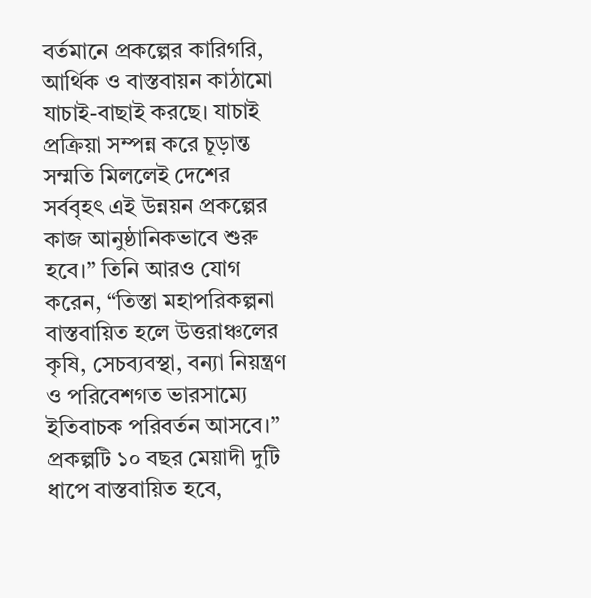বর্তমানে প্রকল্পের কারিগরি, আর্থিক ও বাস্তবায়ন কাঠামো যাচাই-বাছাই করছে। যাচাই প্রক্রিয়া সম্পন্ন করে চূড়ান্ত সম্মতি মিললেই দেশের সর্ববৃহৎ এই উন্নয়ন প্রকল্পের কাজ আনুষ্ঠানিকভাবে শুরু হবে।” তিনি আরও যোগ করেন, “তিস্তা মহাপরিকল্পনা বাস্তবায়িত হলে উত্তরাঞ্চলের কৃষি, সেচব্যবস্থা, বন্যা নিয়ন্ত্রণ ও পরিবেশগত ভারসাম্যে ইতিবাচক পরিবর্তন আসবে।” প্রকল্পটি ১০ বছর মেয়াদী দুটি ধাপে বাস্তবায়িত হবে,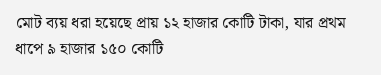মোট ব্যয় ধরা হয়েছে প্রায় ১২ হাজার কোটি টাকা, যার প্রথম ধাপে ৯ হাজার ১৫০ কোটি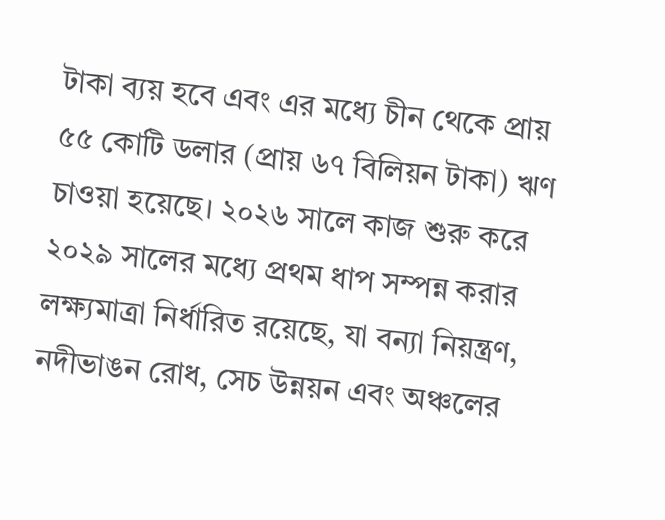টাকা ব্যয় হবে এবং এর মধ্যে চীন থেকে প্রায় ৫৫ কোটি ডলার (প্রায় ৬৭ বিলিয়ন টাকা) ঋণ চাওয়া হয়েছে। ২০২৬ সালে কাজ শুরু করে ২০২৯ সালের মধ্যে প্রথম ধাপ সম্পন্ন করার লক্ষ্যমাত্রা নির্ধারিত রয়েছে, যা বন্যা নিয়ন্ত্রণ, নদীভাঙন রোধ, সেচ উন্নয়ন এবং অঞ্চলের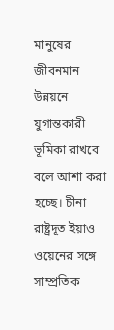মানুষের জীবনমান উন্নয়নে যুগান্তকারী ভূমিকা রাখবে বলে আশা করা হচ্ছে। চীনা রাষ্ট্রদূত ইয়াও ওয়েনের সঙ্গে সাম্প্রতিক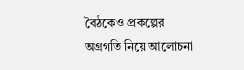বৈঠকেও প্রকল্পের অগ্রগতি নিয়ে আলোচনা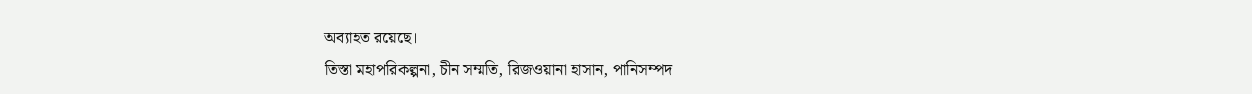অব্যাহত রয়েছে।
তিস্তা মহাপরিকল্পনা, চীন সম্মতি, রিজওয়ানা হাসান, পানিসম্পদ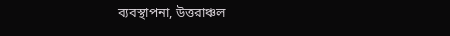ব্যবস্থাপনা, উত্তরাঞ্চল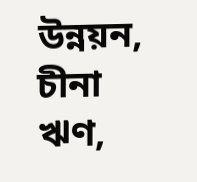উন্নয়ন, চীনা ঋণ,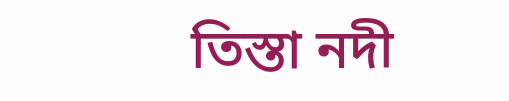তিস্তা নদী